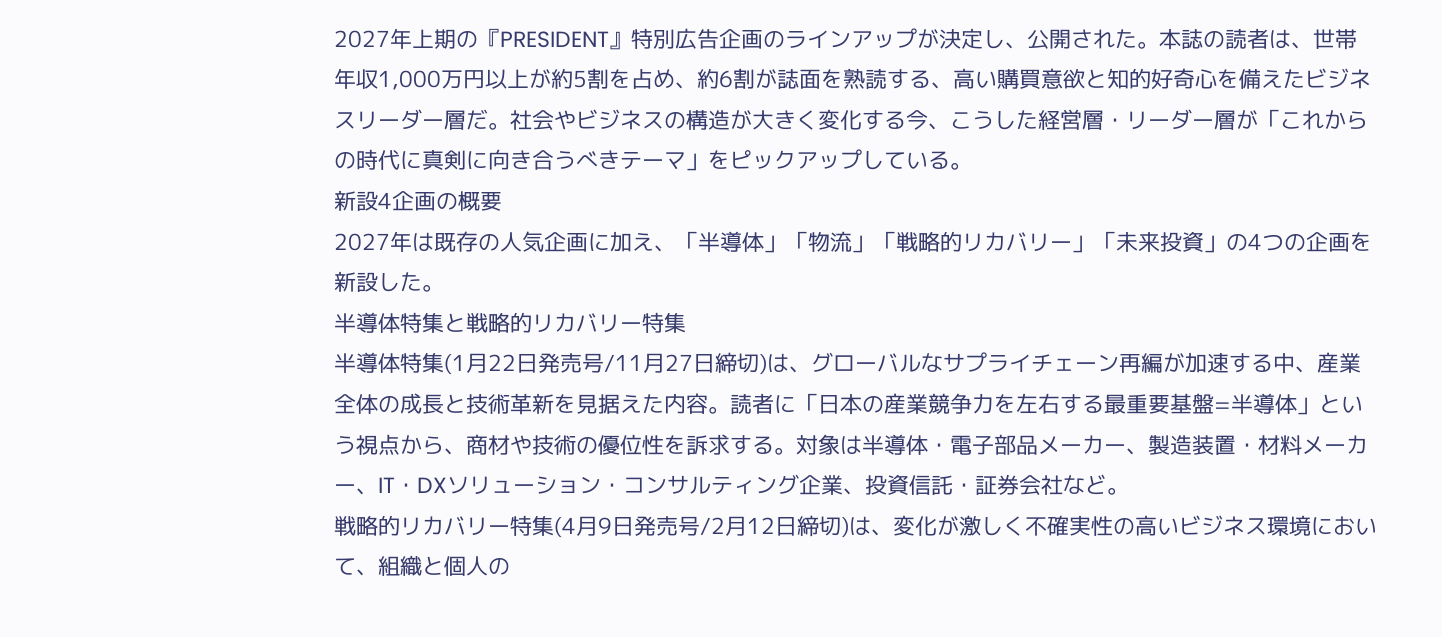2027年上期の『PRESIDENT』特別広告企画のラインアップが決定し、公開された。本誌の読者は、世帯年収1,000万円以上が約5割を占め、約6割が誌面を熟読する、高い購買意欲と知的好奇心を備えたビジネスリーダー層だ。社会やビジネスの構造が大きく変化する今、こうした経営層・リーダー層が「これからの時代に真剣に向き合うべきテーマ」をピックアップしている。
新設4企画の概要
2027年は既存の人気企画に加え、「半導体」「物流」「戦略的リカバリー」「未来投資」の4つの企画を新設した。
半導体特集と戦略的リカバリー特集
半導体特集(1月22日発売号/11月27日締切)は、グローバルなサプライチェーン再編が加速する中、産業全体の成長と技術革新を見据えた内容。読者に「日本の産業競争力を左右する最重要基盤=半導体」という視点から、商材や技術の優位性を訴求する。対象は半導体・電子部品メーカー、製造装置・材料メーカー、IT・DXソリューション・コンサルティング企業、投資信託・証券会社など。
戦略的リカバリー特集(4月9日発売号/2月12日締切)は、変化が激しく不確実性の高いビジネス環境において、組織と個人の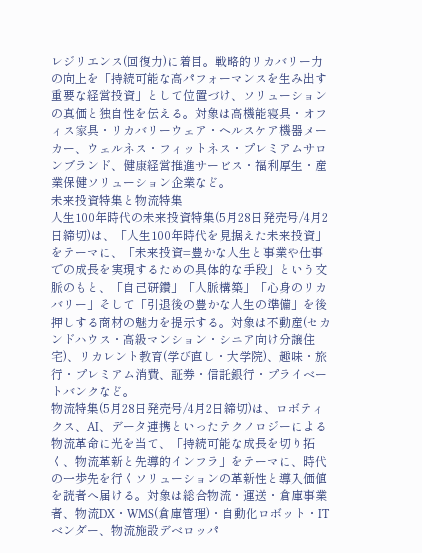レジリエンス(回復力)に着目。戦略的リカバリー力の向上を「持続可能な高パフォーマンスを生み出す重要な経営投資」として位置づけ、ソリューションの真価と独自性を伝える。対象は高機能寝具・オフィス家具・リカバリーウェア・ヘルスケア機器メーカー、ウェルネス・フィットネス・プレミアムサロンブランド、健康経営推進サービス・福利厚生・産業保健ソリューション企業など。
未来投資特集と物流特集
人生100年時代の未来投資特集(5月28日発売号/4月2日締切)は、「人生100年時代を見据えた未来投資」をテーマに、「未来投資=豊かな人生と事業や仕事での成長を実現するための具体的な手段」という文脈のもと、「自己研鑽」「人脈構築」「心身のリカバリー」そして「引退後の豊かな人生の準備」を後押しする商材の魅力を提示する。対象は不動産(セカンドハウス・高級マンション・シニア向け分譲住宅)、リカレント教育(学び直し・大学院)、趣味・旅行・プレミアム消費、証券・信託銀行・プライベートバンクなど。
物流特集(5月28日発売号/4月2日締切)は、ロボティクス、AI、データ連携といったテクノロジーによる物流革命に光を当て、「持続可能な成長を切り拓く、物流革新と先導的インフラ」をテーマに、時代の一歩先を行くソリューションの革新性と導入価値を読者へ届ける。対象は総合物流・運送・倉庫事業者、物流DX・WMS(倉庫管理)・自動化ロボット・ITベンダー、物流施設デベロッパ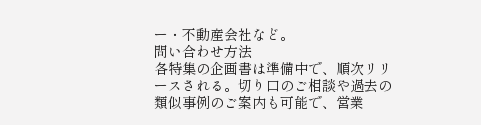ー・不動産会社など。
問い合わせ方法
各特集の企画書は準備中で、順次リリースされる。切り口のご相談や過去の類似事例のご案内も可能で、営業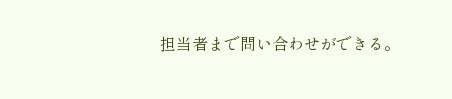担当者まで問い合わせができる。